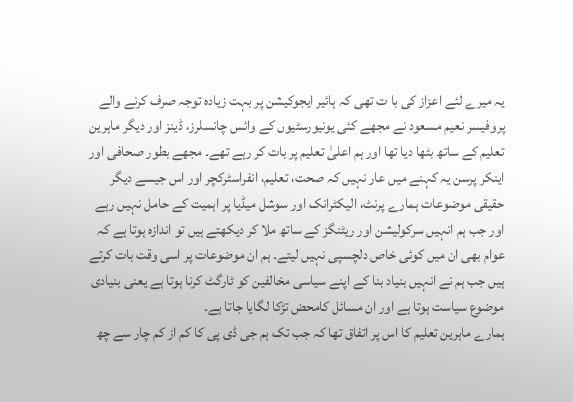یہ میرے لئے اعزاز کی با ت تھی کہ ہائیر ایجوکیشن پر بہت زیادہ توجہ صرف کرنے والے پروفیسر نعیم مسعود نے مجھے کئی یونیورسٹیوں کے وائس چانسلرز، ڈینز اور دیگر ماہرین تعلیم کے ساتھ بٹھا دیا تھا اور ہم اعلیٰ تعلیم پر بات کر رہے تھے۔ مجھے بطور صحافی اور اینکر پرسن یہ کہنے میں عار نہیں کہ صحت، تعلیم، انفراسٹرکچر اور اس جیسے دیگر حقیقی موضوعات ہمارے پرنٹ، الیکٹرانک اور سوشل میڈیا پر اہمیت کے حامل نہیں رہے اور جب ہم انہیں سرکولیشن اور ریٹنگز کے ساتھ ملا کر دیکھتے ہیں تو اندازہ ہوتا ہے کہ عوام بھی ان میں کوئی خاص دلچسپی نہیں لیتے۔ ہم ان موضوعات پر اسی وقت بات کرتے ہیں جب ہم نے انہیں بنیاد بنا کے اپنے سیاسی مخالفین کو ٹارگٹ کرنا ہوتا ہے یعنی بنیادی موضوع سیاست ہوتا ہے اور ان مسائل کامحض تڑکا لگایا جاتا ہے۔
ہمارے ماہرین تعلیم کا اس پر اتفاق تھا کہ جب تک ہم جی ڈی پی کا کم از کم چار سے چھ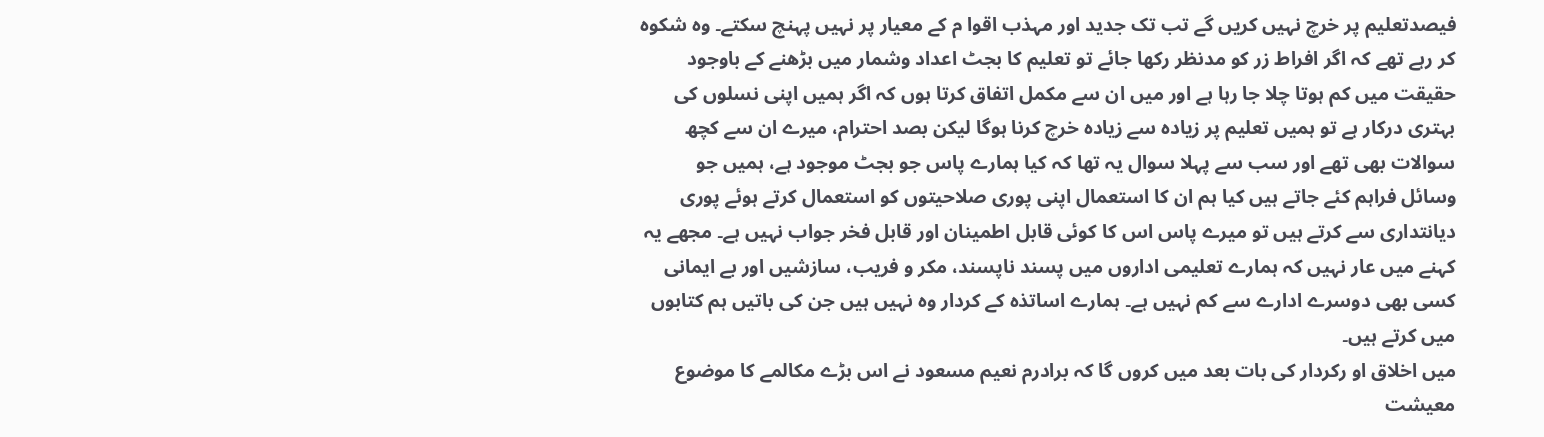فیصدتعلیم پر خرچ نہیں کریں گے تب تک جدید اور مہذب اقوا م کے معیار پر نہیں پہنچ سکتے۔ وہ شکوہ کر رہے تھے کہ اگر افراط زر کو مدنظر رکھا جائے تو تعلیم کا بجٹ اعداد وشمار میں بڑھنے کے باوجود حقیقت میں کم ہوتا چلا جا رہا ہے اور میں ان سے مکمل اتفاق کرتا ہوں کہ اگر ہمیں اپنی نسلوں کی بہتری درکار ہے تو ہمیں تعلیم پر زیادہ سے زیادہ خرچ کرنا ہوگا لیکن بصد احترام، میرے ان سے کچھ سوالات بھی تھے اور سب سے پہلا سوال یہ تھا کہ کیا ہمارے پاس جو بجٹ موجود ہے، ہمیں جو وسائل فراہم کئے جاتے ہیں کیا ہم ان کا استعمال اپنی پوری صلاحیتوں کو استعمال کرتے ہوئے پوری دیانتداری سے کرتے ہیں تو میرے پاس اس کا کوئی قابل اطمینان اور قابل فخر جواب نہیں ہے۔ مجھے یہ کہنے میں عار نہیں کہ ہمارے تعلیمی اداروں میں پسند ناپسند، مکر و فریب، سازشیں اور بے ایمانی کسی بھی دوسرے ادارے سے کم نہیں ہے۔ ہمارے اساتذہ کے کردار وہ نہیں ہیں جن کی باتیں ہم کتابوں میں کرتے ہیں۔
میں اخلاق او رکردار کی بات بعد میں کروں گا کہ برادرم نعیم مسعود نے اس بڑے مکالمے کا موضوع معیشت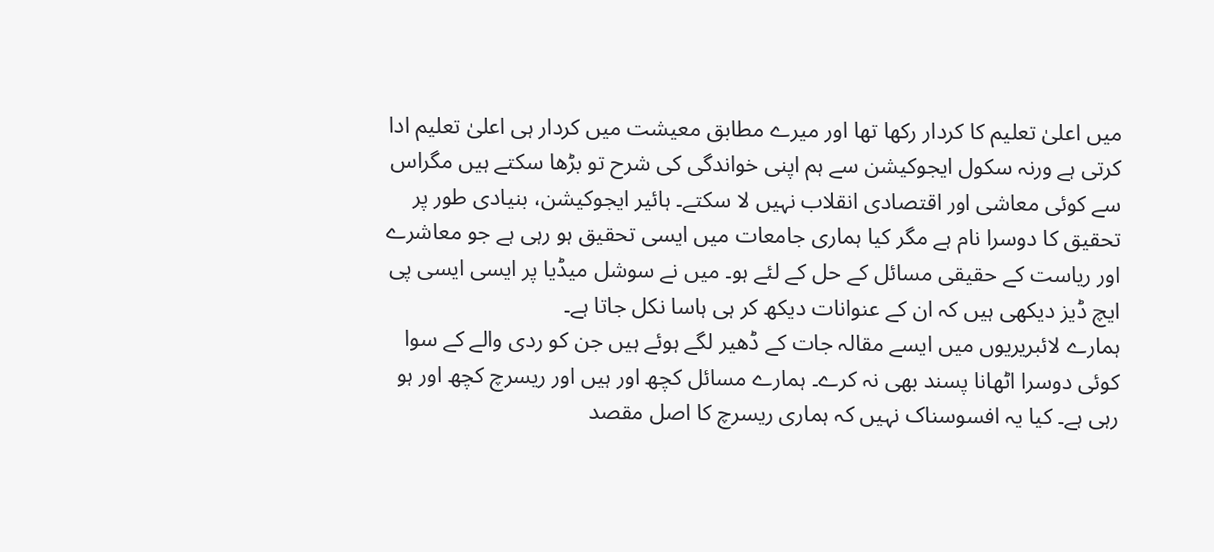میں اعلیٰ تعلیم کا کردار رکھا تھا اور میرے مطابق معیشت میں کردار ہی اعلیٰ تعلیم ادا کرتی ہے ورنہ سکول ایجوکیشن سے ہم اپنی خواندگی کی شرح تو بڑھا سکتے ہیں مگراس سے کوئی معاشی اور اقتصادی انقلاب نہیں لا سکتے۔ ہائیر ایجوکیشن، بنیادی طور پر تحقیق کا دوسرا نام ہے مگر کیا ہماری جامعات میں ایسی تحقیق ہو رہی ہے جو معاشرے اور ریاست کے حقیقی مسائل کے حل کے لئے ہو۔ میں نے سوشل میڈیا پر ایسی ایسی پی ایچ ڈیز دیکھی ہیں کہ ان کے عنوانات دیکھ کر ہی ہاسا نکل جاتا ہے۔
ہمارے لائبریریوں میں ایسے مقالہ جات کے ڈھیر لگے ہوئے ہیں جن کو ردی والے کے سوا کوئی دوسرا اٹھانا پسند بھی نہ کرے۔ ہمارے مسائل کچھ اور ہیں اور ریسرچ کچھ اور ہو رہی ہے۔ کیا یہ افسوسناک نہیں کہ ہماری ریسرچ کا اصل مقصد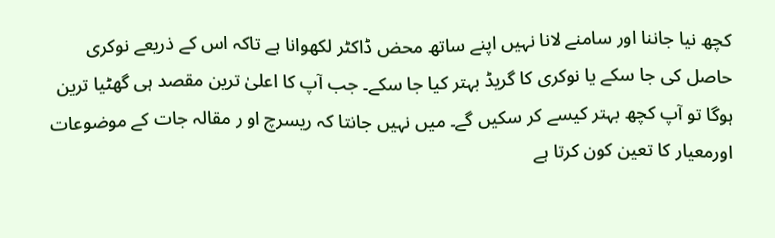کچھ نیا جاننا اور سامنے لانا نہیں اپنے ساتھ محض ڈاکٹر لکھوانا ہے تاکہ اس کے ذریعے نوکری حاصل کی جا سکے یا نوکری کا گریڈ بہتر کیا جا سکے۔ جب آپ کا اعلیٰ ترین مقصد ہی گھٹیا ترین ہوگا تو آپ کچھ بہتر کیسے کر سکیں گے۔ میں نہیں جانتا کہ ریسرچ او ر مقالہ جات کے موضوعات اورمعیار کا تعین کون کرتا ہے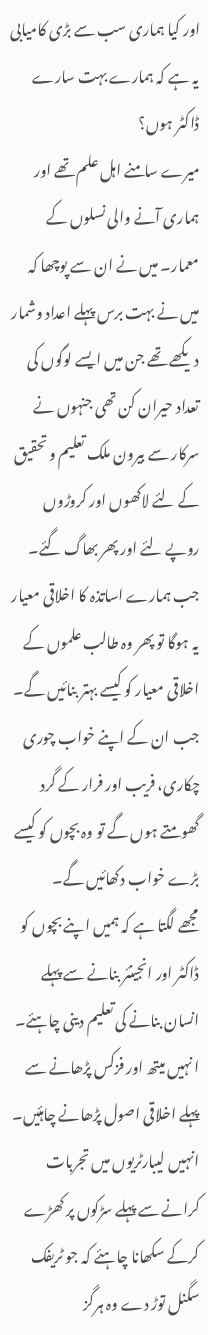اور کیا ہماری سب سے بڑی کامیابی یہ ہے کہ ہمارے بہت سارے ڈاکٹر ہوں؟
میرے سامنے اہل علم تھے اور ہماری آنے والی نسلوں کے معمار۔ میں نے ان سے پوچھا کہ میں نے بہت برس پہلے اعداد وشمار دیکھے تھے جن میں ایسے لوگوں کی تعداد حیران کن تھی جنہوں نے سرکار سے بیرون ملک تعلیم و تحقیق کے لئے لاکھوں اور کروڑوں روپے لئے اور پھر بھاگ گئے۔ جب ہمارے اساتذہ کا اخلاقی معیار یہ ہوگا تو پھر وہ طالب علموں کے اخلاقی معیار کو کیسے بہتر بنائیں گے۔ جب ان کے اپنے خواب چوری چکاری، فریب اور فرار کے گرد گھومتے ہوں گے تو وہ بچوں کو کیسے بڑے خواب دکھائیں گے۔
مجھے لگتا ہے کہ ہمیں اپنے بچوں کو ڈاکٹر اور انجینئر بنانے سے پہلے انسان بنانے کی تعلیم دینی چاہئے۔ ا نہیں میتھ اور فزکس پڑھانے سے پہلے اخلاقی اصول پڑھانے چاہئیں۔ انہیں لیبارٹریوں میں تجربات کرانے سے پہلے سڑکوں پر کھڑے کرکے سکھانا چاہئے کہ جو ٹریفک سگنل توڑ دے وہ ہرگز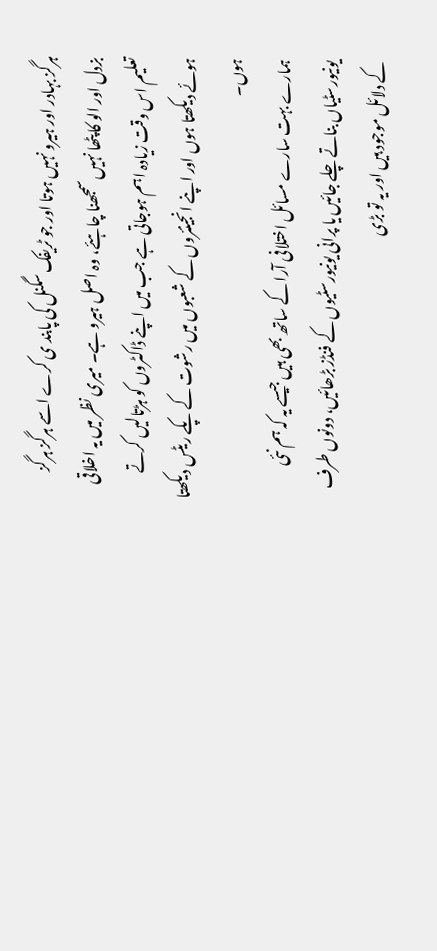ہرگز بہادر اور ہیرو نہیں ہوتا اور جو ٹریفک سگنل کی پابند ی کرے اسے ہرگز ہرگز بزدل اور الو کا پٹھا نہیں سمجھنا چاہئے، وہ اصل ہیرو ہے۔ میری نظر میں یہ اخلاقی تعلیم اس وقت زیادہ اہم ہوجاتی ہے جب میں اپنے ڈاکٹروں کو ہڑتالیں کرتے ہوئے دیکھتا ہوں اور اپنے انجینئروں کے شعبوں میں رشوت کے پکے ریٹس دیکھتا ہوں۔
ہمارے بہت سارے مسائل اختلافی آرا کے ساتھ بھی ہیں جیسے یہ کہ ہم نئی یونیورسٹیاں بناتے چلے جائیں یا پرانی یونیورسٹیوں کے فنڈز بڑھائیں، دونوں طرف کے دلائل موجود ہیں اور یہ تو بڑی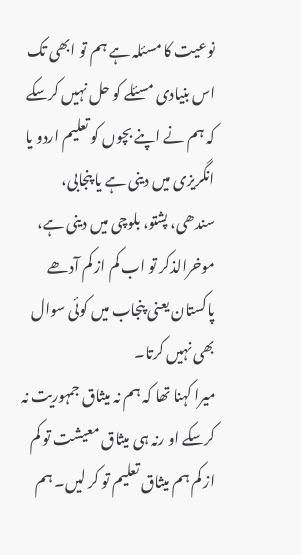نوعیت کا مسئلہ ہے ہم تو ابھی تک اس بنیادی مسئلے کو حل نہیں کرسکے کہ ہم نے اپنے بچوں کو تعلیم اردو یا انگریزی میں دینی ہے یا پنجابی، سندھی، پشتو، بلوچی میں دینی ہے، موخرالذکر تو اب کم از کم آدھے پاکستان یعنی پنجاب میں کوئی سوال بھی نہیں کرتا۔
میرا کہنا تھا کہ ہم نہ میثاق جمہوریت نہ کرسکے او رنہ ہی میثاق معیشت تو کم از کم ہم میثاق تعلیم تو کر لیں۔ ہم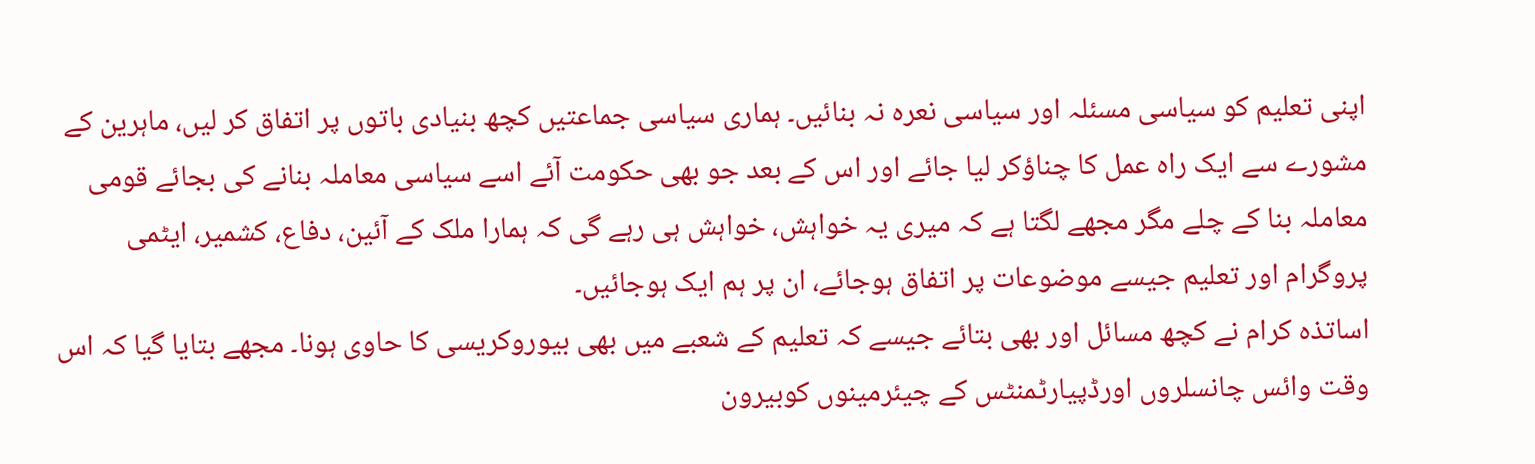اپنی تعلیم کو سیاسی مسئلہ اور سیاسی نعرہ نہ بنائیں۔ ہماری سیاسی جماعتیں کچھ بنیادی باتوں پر اتفاق کر لیں، ماہرین کے مشورے سے ایک راہ عمل کا چناؤکر لیا جائے اور اس کے بعد جو بھی حکومت آئے اسے سیاسی معاملہ بنانے کی بجائے قومی معاملہ بنا کے چلے مگر مجھے لگتا ہے کہ میری یہ خواہش، خواہش ہی رہے گی کہ ہمارا ملک کے آئین، دفاع، کشمیر، ایٹمی پروگرام اور تعلیم جیسے موضوعات پر اتفاق ہوجائے، ان پر ہم ایک ہوجائیں۔
اساتذہ کرام نے کچھ مسائل اور بھی بتائے جیسے کہ تعلیم کے شعبے میں بھی بیوروکریسی کا حاوی ہونا۔ مجھے بتایا گیا کہ اس وقت وائس چانسلروں اورڈپیارٹمنٹس کے چیئرمینوں کوبیرون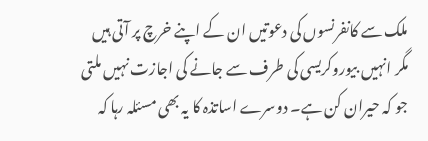ملک سے کانفرنسوں کی دعوتیں ان کے اپنے خرچ پر آتی ہیں مگر انہیں بیوروکریسی کی طرف سے جانے کی اجازت نہیں ملتی جو کہ حیران کن ہے۔ دوسرے اساتذہ کا یہ بھی مسئلہ رہا کہ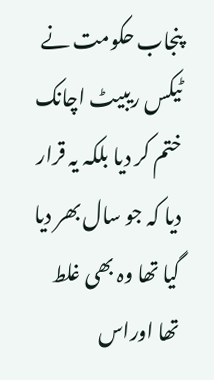پنجاب حکومت نے ٹیکس ریبیٹ اچانک ختم کر دیا بلکہ یہ قرار دیا کہ جو سال بھر دیا گیا تھا وہ بھی غلط تھا اوراس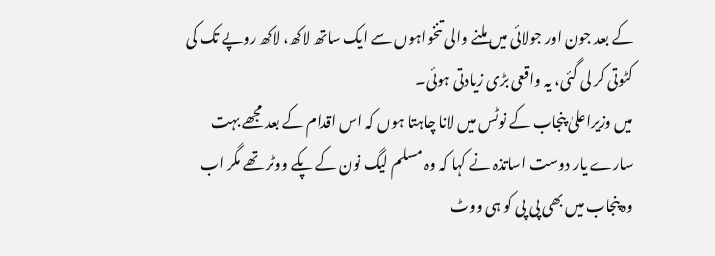کے بعد جون اور جولائی میں ملنے والی تنخواہوں سے ایک ساتھ لاکھ، لاکھ روپے تک کی کٹوتی کر لی گئی، یہ واقعی بڑی زیادتی ہوئی۔
میں وزیراعلیٰ پنجاب کے نوٹس میں لانا چاہتا ہوں کہ اس اقدام کے بعد مجھے بہت سارے یار دوست اساتذہ نے کہا کہ وہ مسلم لیگ نون کے پکے ووٹر تھے مگر اب وہ پنجاب میں بھی پی پی کو ہی ووٹ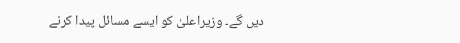دیں گے۔ وزیراعلیٰ کو ایسے مسائل پیدا کرنے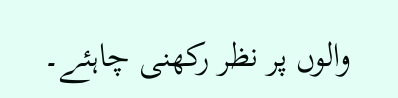والوں پر نظر رکھنی چاہئے۔